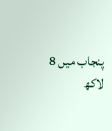پنجاب میں 8 لاکھ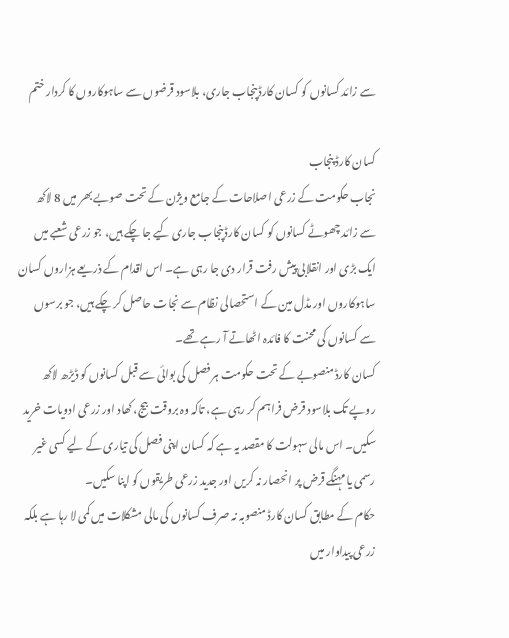سے زائد کسانوں کو کسان کارڈپنجاب جاری، بلاسود قرضوں سے ساہوکاروں کا کردار ختم

کسان کارڈ پنجاب
نجاب حکومت کے زرعی اصلاحات کے جامع ویژن کے تحت صوبے بھر میں 8 لاکھ سے زائد چھوٹے کسانوں کو کسان کارڈپنجاب جاری کیے جا چکے ہیں، جو زرعی شعبے میں ایک بڑی اور انقلابی پیش رفت قرار دی جا رہی ہے۔ اس اقدام کے ذریعے ہزاروں کسان ساہوکاروں اور مڈل مین کے استحصالی نظام سے نجات حاصل کر چکے ہیں، جو برسوں سے کسانوں کی محنت کا فائدہ اٹھاتے آ رہے تھے۔
کسان کارڈ منصوبے کے تحت حکومت ہر فصل کی بوائی سے قبل کسانوں کو ڈیڑھ لاکھ روپے تک بلاسود قرض فراہم کر رہی ہے، تاکہ وہ بروقت بیج، کھاد اور زرعی ادویات خرید سکیں۔ اس مالی سہولت کا مقصد یہ ہے کہ کسان اپنی فصل کی تیاری کے لیے کسی غیر رسمی یا مہنگے قرض پر انحصار نہ کریں اور جدید زرعی طریقوں کو اپنا سکیں۔
حکام کے مطابق کسان کارڈ منصوبہ نہ صرف کسانوں کی مالی مشکلات میں کمی لا رہا ہے بلکہ زرعی پیداوار میں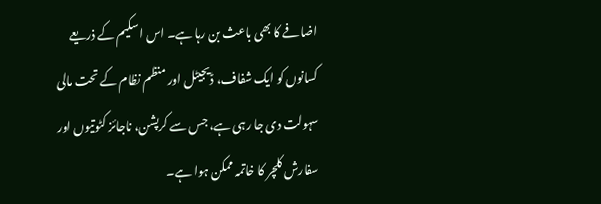اضافے کا بھی باعث بن رہا ہے۔ اس اسکیم کے ذریعے کسانوں کو ایک شفاف، ڈیجیٹل اور منظم نظام کے تحت مالی سہولت دی جا رہی ہے، جس سے کرپشن، ناجائز کٹوتیوں اور سفارش کلچر کا خاتمہ ممکن ہوا ہے۔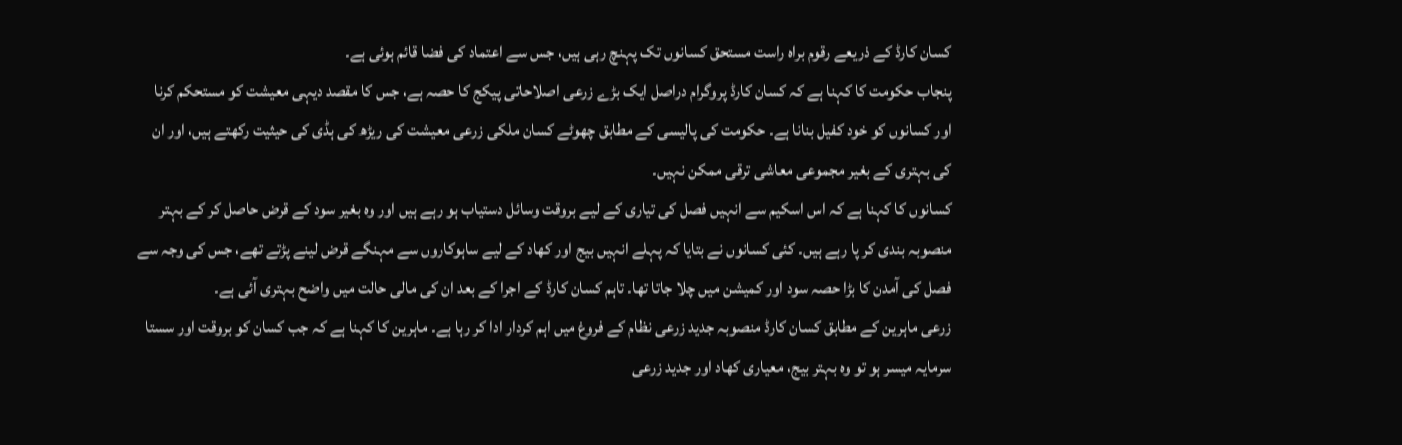کسان کارڈ کے ذریعے رقوم براہ راست مستحق کسانوں تک پہنچ رہی ہیں، جس سے اعتماد کی فضا قائم ہوئی ہے۔
پنجاب حکومت کا کہنا ہے کہ کسان کارڈ پروگرام دراصل ایک بڑے زرعی اصلاحاتی پیکج کا حصہ ہے، جس کا مقصد دیہی معیشت کو مستحکم کرنا اور کسانوں کو خود کفیل بنانا ہے۔ حکومت کی پالیسی کے مطابق چھوٹے کسان ملکی زرعی معیشت کی ریڑھ کی ہڈی کی حیثیت رکھتے ہیں، اور ان کی بہتری کے بغیر مجموعی معاشی ترقی ممکن نہیں۔
کسانوں کا کہنا ہے کہ اس اسکیم سے انہیں فصل کی تیاری کے لیے بروقت وسائل دستیاب ہو رہے ہیں اور وہ بغیر سود کے قرض حاصل کر کے بہتر منصوبہ بندی کر پا رہے ہیں۔ کئی کسانوں نے بتایا کہ پہلے انہیں بیج اور کھاد کے لیے ساہوکاروں سے مہنگے قرض لینے پڑتے تھے، جس کی وجہ سے فصل کی آمدن کا بڑا حصہ سود اور کمیشن میں چلا جاتا تھا۔ تاہم کسان کارڈ کے اجرا کے بعد ان کی مالی حالت میں واضح بہتری آئی ہے۔
زرعی ماہرین کے مطابق کسان کارڈ منصوبہ جدید زرعی نظام کے فروغ میں اہم کردار ادا کر رہا ہے۔ ماہرین کا کہنا ہے کہ جب کسان کو بروقت اور سستا سرمایہ میسر ہو تو وہ بہتر بیج، معیاری کھاد اور جدید زرعی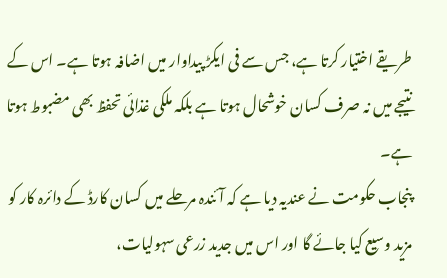طریقے اختیار کرتا ہے، جس سے فی ایکڑ پیداوار میں اضافہ ہوتا ہے۔ اس کے نتیجے میں نہ صرف کسان خوشحال ہوتا ہے بلکہ ملکی غذائی تحفظ بھی مضبوط ہوتا ہے۔
پنجاب حکومت نے عندیہ دیا ہے کہ آئندہ مرحلے میں کسان کارڈ کے دائرہ کار کو مزید وسیع کیا جائے گا اور اس میں جدید زرعی سہولیات،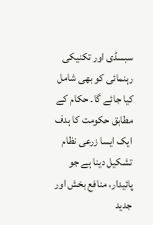سبسڈی اور تکنیکی رہنمائی کو بھی شامل کیا جائے گا۔ حکام کے مطابق حکومت کا ہدف ایک ایسا زرعی نظام تشکیل دینا ہے جو پائیدار، منافع بخش اور جدید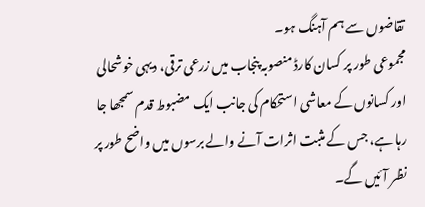تقاضوں سے ہم آہنگ ہو۔
مجموعی طور پر کسان کارڈ منصوبہ پنجاب میں زرعی ترقی، دیہی خوشحالی اور کسانوں کے معاشی استحکام کی جانب ایک مضبوط قدم سمجھا جا رہا ہے، جس کے مثبت اثرات آنے والے برسوں میں واضح طور پر نظر آئیں گے۔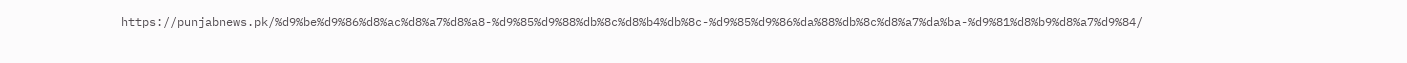https://punjabnews.pk/%d9%be%d9%86%d8%ac%d8%a7%d8%a8-%d9%85%d9%88%db%8c%d8%b4%db%8c-%d9%85%d9%86%da%88%db%8c%d8%a7%da%ba-%d9%81%d8%b9%d8%a7%d9%84/